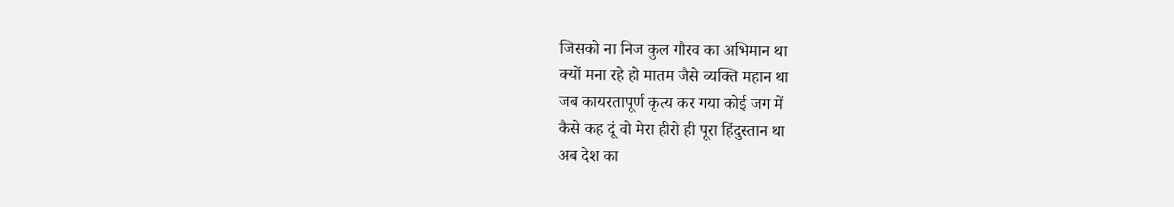जिसको ना निज कुल गौरव का अभिमान था
क्यों मना रहे हो मातम जैसे व्यक्ति महान था
जब कायरतापूर्ण कृत्य कर गया कोई जग में
कैसे कह दूं वो मेरा हीरो ही पूरा हिंदुस्तान था
अब देश का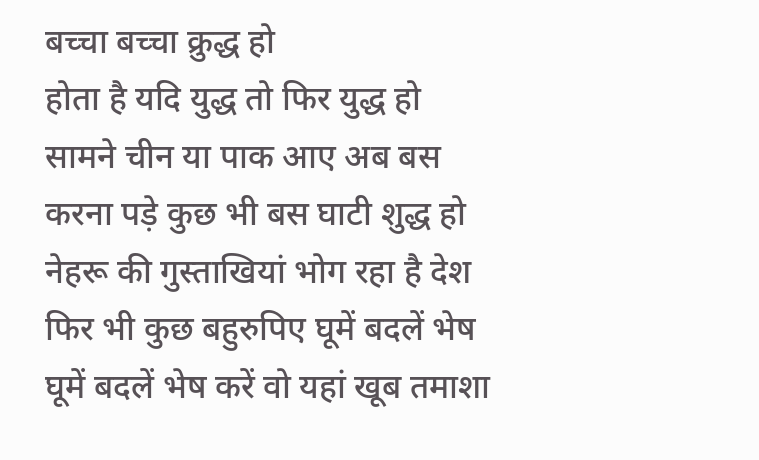बच्चा बच्चा क्रुद्ध हो
होता है यदि युद्ध तो फिर युद्ध हो
सामने चीन या पाक आए अब बस
करना पड़े कुछ भी बस घाटी शुद्ध हो
नेहरू की गुस्ताखियां भोग रहा है देश
फिर भी कुछ बहुरुपिए घूमें बदलें भेष
घूमें बदलें भेष करें वो यहां खूब तमाशा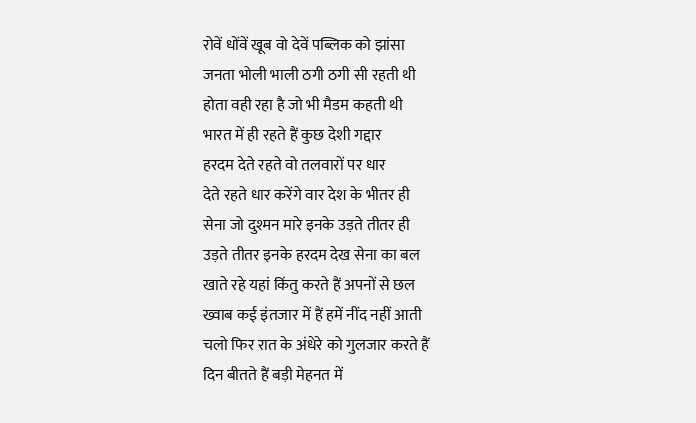रोवें धोंवें खूब वो देवें पब्लिक को झांसा
जनता भोली भाली ठगी ठगी सी रहती थी
होता वही रहा है जो भी मैडम कहती थी
भारत में ही रहते हैं कुछ देशी गद्दार
हरदम देते रहते वो तलवारों पर धार
देते रहते धार करेंगे वार देश के भीतर ही
सेना जो दुश्मन मारे इनके उड़ते तीतर ही
उड़ते तीतर इनके हरदम देख सेना का बल
खाते रहे यहां किंतु करते हैं अपनों से छल
ख्वाब कई इंतजार में हैं हमें नींद नहीं आती
चलो फिर रात के अंधेरे को गुलजार करते हैं
दिन बीतते हैं बड़ी मेहनत में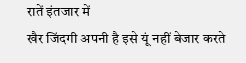रातें इंतजार में
खैर जिंदगी अपनी है इसे यूं नहीं बेजार करते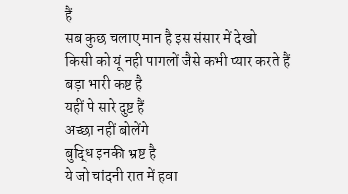हैं
सब कुछ चलाए मान है इस संसार में देखो
किसी को यूं नही पागलों जैसे कभी प्यार करते हैं
बड़ा भारी कष्ट है
यहीं पे सारे दुष्ट हैं
अच्छा नहीं बोलेंगे
बुद्धि इनकी भ्रष्ट है
ये जो चांदनी रात में हवा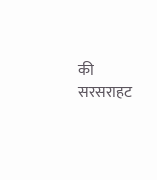की सरसराहट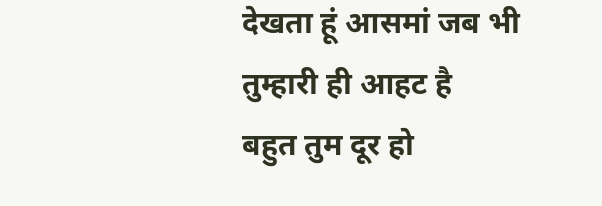देखता हूं आसमां जब भी तुम्हारी ही आहट है
बहुत तुम दूर हो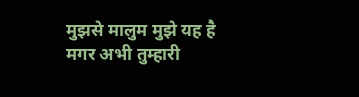मुझसे मालुम मुझे यह है
मगर अभी तुम्हारी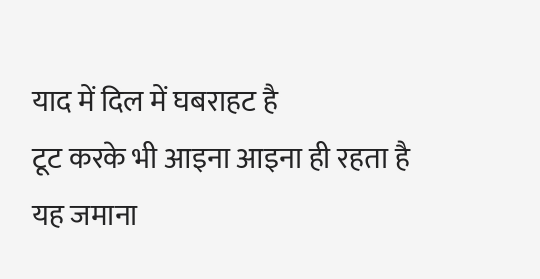याद में दिल में घबराहट है
टूट करके भी आइना आइना ही रहता है
यह जमाना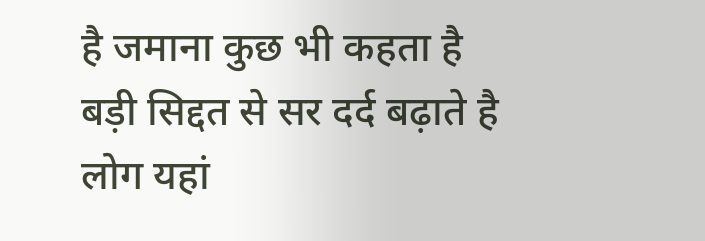है जमाना कुछ भी कहता है
बड़ी सिद्दत से सर दर्द बढ़ाते है लोग यहां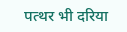पत्थर भी दरिया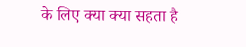के लिए क्या क्या सहता है